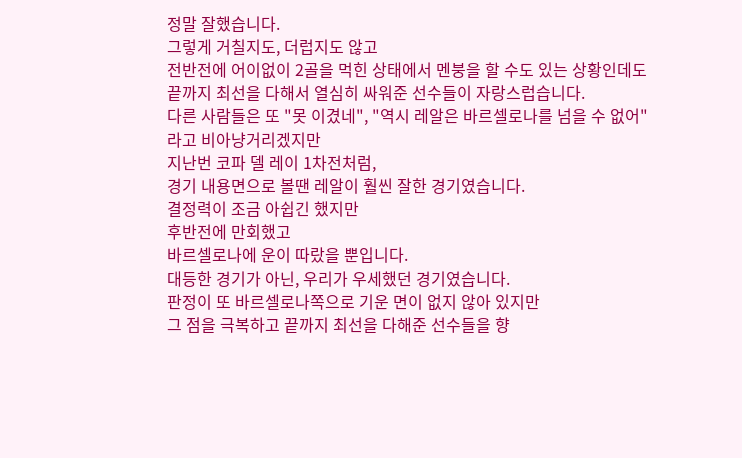정말 잘했습니다.
그렇게 거칠지도, 더럽지도 않고
전반전에 어이없이 2골을 먹힌 상태에서 멘붕을 할 수도 있는 상황인데도
끝까지 최선을 다해서 열심히 싸워준 선수들이 자랑스럽습니다.
다른 사람들은 또 "못 이겼네", "역시 레알은 바르셀로나를 넘을 수 없어" 라고 비아냥거리겠지만
지난번 코파 델 레이 1차전처럼,
경기 내용면으로 볼땐 레알이 훨씬 잘한 경기였습니다.
결정력이 조금 아쉽긴 했지만
후반전에 만회했고
바르셀로나에 운이 따랐을 뿐입니다.
대등한 경기가 아닌, 우리가 우세했던 경기였습니다.
판정이 또 바르셀로나쪽으로 기운 면이 없지 않아 있지만
그 점을 극복하고 끝까지 최선을 다해준 선수들을 향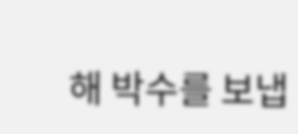해 박수를 보냅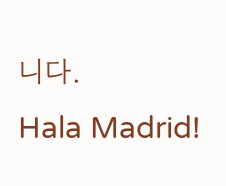니다.
Hala Madrid!